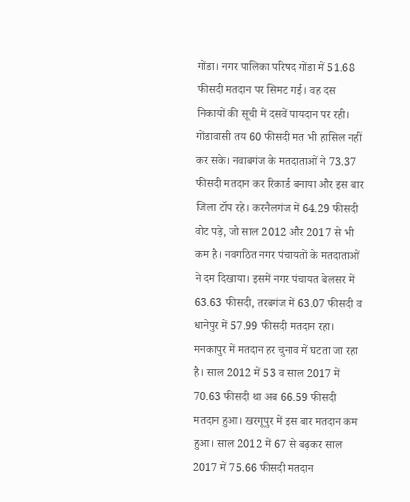गोंडा। नगर पालिका परिषद गोंडा में 51.68 फीसदी मतदान पर सिमट गई। वह दस निकायों की सूची में दसवें पायदान पर रही। गोंडावासी तय 60 फीसदी मत भी हासिल नहीं कर सके। नवाबगंज के मतदाताओं ने 73.37 फीसदी मतदान कर रिकार्ड बनाया और इस बार जिला टॉप रहे। करनैलगंज में 64.29 फीसदी वोट पड़े, जो साल 2012 और 2017 से भी कम है। नवगठित नगर पंचायतों के मतदाताओं ने दम दिखाया। इसमें नगर पंचायत बेलसर में 63.63 फीसदी, तरबगंज में 63.07 फीसदी व धानेपुर में 57.99 फीसदी मतदान रहा। मनकापुर में मतदान हर चुनाव में घटता जा रहा है। साल 2012 में 53 व साल 2017 में 70.63 फीसदी था अब 66.59 फीसदी मतदान हुआ। खरगूपुर में इस बार मतदान कम हुआ। साल 2012 में 67 से बढ़कर साल 2017 में 75.66 फीसदी मतदान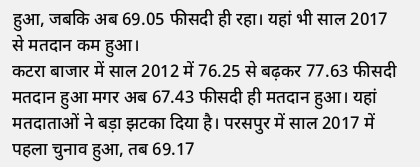हुआ, जबकि अब 69.05 फीसदी ही रहा। यहां भी साल 2017 से मतदान कम हुआ।
कटरा बाजार में साल 2012 में 76.25 से बढ़कर 77.63 फीसदी मतदान हुआ मगर अब 67.43 फीसदी ही मतदान हुआ। यहां मतदाताओं ने बड़ा झटका दिया है। परसपुर में साल 2017 में पहला चुनाव हुआ, तब 69.17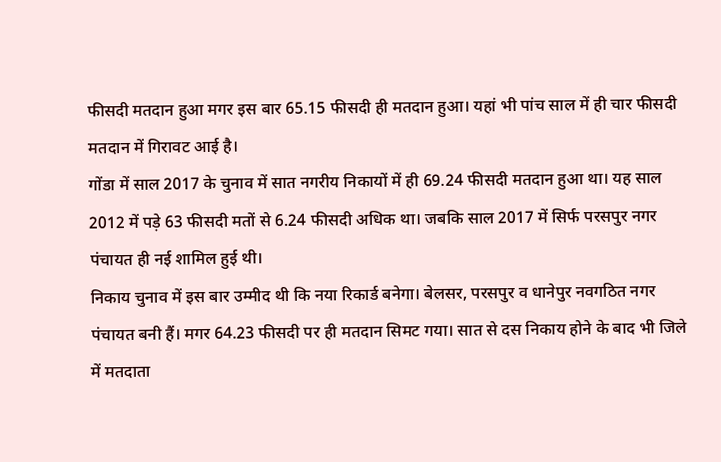फीसदी मतदान हुआ मगर इस बार 65.15 फीसदी ही मतदान हुआ। यहां भी पांच साल में ही चार फीसदी मतदान में गिरावट आई है।
गोंडा में साल 2017 के चुनाव में सात नगरीय निकायों में ही 69.24 फीसदी मतदान हुआ था। यह साल 2012 में पड़े 63 फीसदी मतों से 6.24 फीसदी अधिक था। जबकि साल 2017 में सिर्फ परसपुर नगर पंचायत ही नई शामिल हुई थी।
निकाय चुनाव में इस बार उम्मीद थी कि नया रिकार्ड बनेगा। बेलसर, परसपुर व धानेपुर नवगठित नगर पंचायत बनी हैं। मगर 64.23 फीसदी पर ही मतदान सिमट गया। सात से दस निकाय होने के बाद भी जिले में मतदाता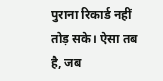पुराना रिकार्ड नहीं तोड़ सके। ऐसा तब है, जब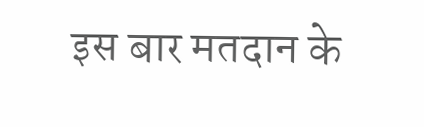इस बार मतदान के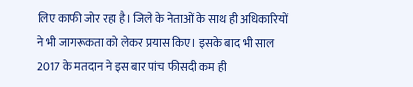लिए काफी जोर रहा है। जिले के नेताओं के साथ ही अधिकारियों ने भी जागरूकता को लेकर प्रयास किए। इसके बाद भी साल 2017 के मतदान ने इस बार पांच फीसदी कम ही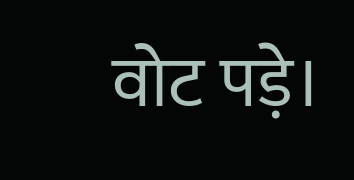वोट पड़े।